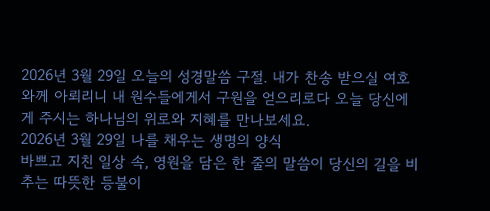2026년 3월 29일 오늘의 성경말씀 구절. 내가 찬송 받으실 여호와께 아뢰리니 내 원수들에게서 구원을 얻으리로다 오늘 당신에게 주시는 하나님의 위로와 지혜를 만나보세요.
2026년 3월 29일 나를 채우는 생명의 양식
바쁘고 지친 일상 속, 영원을 담은 한 줄의 말씀이 당신의 길을 비추는 따뜻한 등불이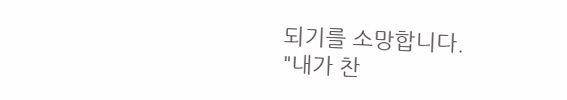되기를 소망합니다.
"내가 찬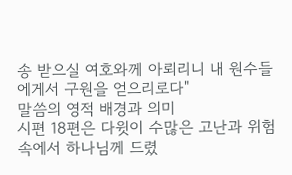송 받으실 여호와께 아뢰리니 내 원수들에게서 구원을 얻으리로다"
말씀의 영적 배경과 의미
시편 18편은 다윗이 수많은 고난과 위험 속에서 하나님께 드렸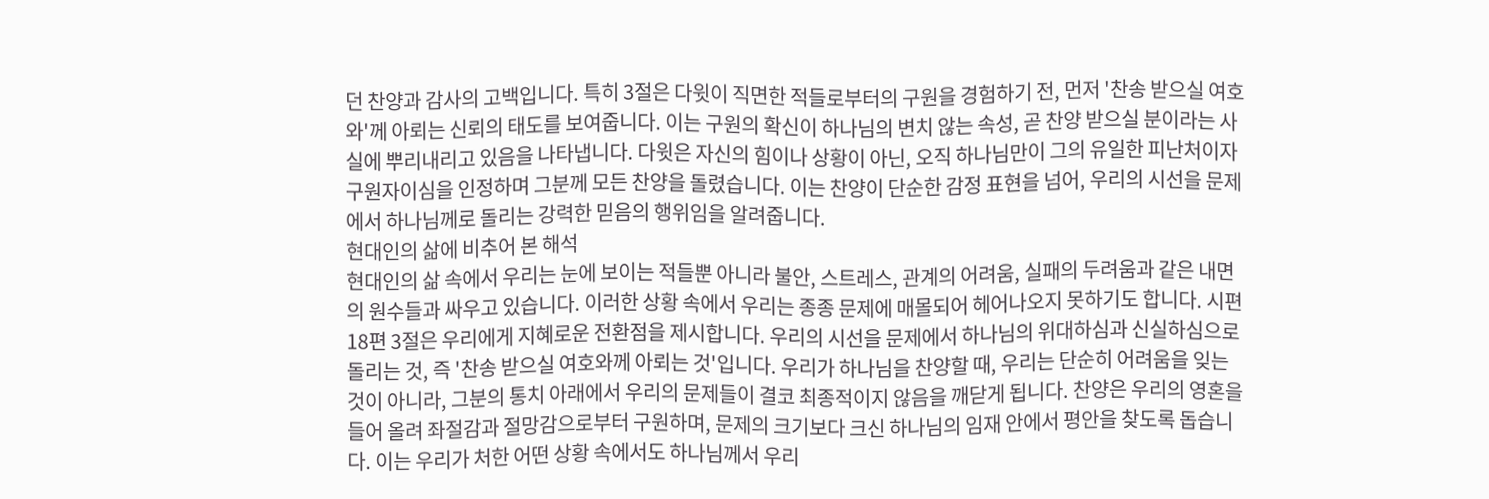던 찬양과 감사의 고백입니다. 특히 3절은 다윗이 직면한 적들로부터의 구원을 경험하기 전, 먼저 '찬송 받으실 여호와'께 아뢰는 신뢰의 태도를 보여줍니다. 이는 구원의 확신이 하나님의 변치 않는 속성, 곧 찬양 받으실 분이라는 사실에 뿌리내리고 있음을 나타냅니다. 다윗은 자신의 힘이나 상황이 아닌, 오직 하나님만이 그의 유일한 피난처이자 구원자이심을 인정하며 그분께 모든 찬양을 돌렸습니다. 이는 찬양이 단순한 감정 표현을 넘어, 우리의 시선을 문제에서 하나님께로 돌리는 강력한 믿음의 행위임을 알려줍니다.
현대인의 삶에 비추어 본 해석
현대인의 삶 속에서 우리는 눈에 보이는 적들뿐 아니라 불안, 스트레스, 관계의 어려움, 실패의 두려움과 같은 내면의 원수들과 싸우고 있습니다. 이러한 상황 속에서 우리는 종종 문제에 매몰되어 헤어나오지 못하기도 합니다. 시편 18편 3절은 우리에게 지혜로운 전환점을 제시합니다. 우리의 시선을 문제에서 하나님의 위대하심과 신실하심으로 돌리는 것, 즉 '찬송 받으실 여호와께 아뢰는 것'입니다. 우리가 하나님을 찬양할 때, 우리는 단순히 어려움을 잊는 것이 아니라, 그분의 통치 아래에서 우리의 문제들이 결코 최종적이지 않음을 깨닫게 됩니다. 찬양은 우리의 영혼을 들어 올려 좌절감과 절망감으로부터 구원하며, 문제의 크기보다 크신 하나님의 임재 안에서 평안을 찾도록 돕습니다. 이는 우리가 처한 어떤 상황 속에서도 하나님께서 우리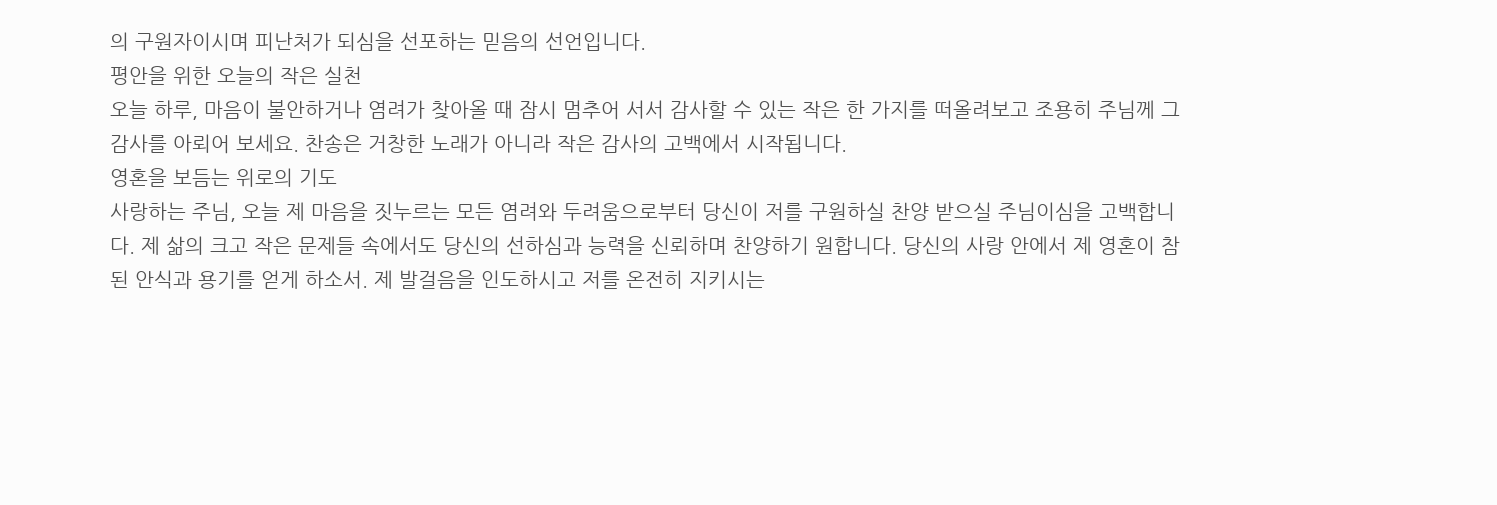의 구원자이시며 피난처가 되심을 선포하는 믿음의 선언입니다.
평안을 위한 오늘의 작은 실천
오늘 하루, 마음이 불안하거나 염려가 찾아올 때 잠시 멈추어 서서 감사할 수 있는 작은 한 가지를 떠올려보고 조용히 주님께 그 감사를 아뢰어 보세요. 찬송은 거창한 노래가 아니라 작은 감사의 고백에서 시작됩니다.
영혼을 보듬는 위로의 기도
사랑하는 주님, 오늘 제 마음을 짓누르는 모든 염려와 두려움으로부터 당신이 저를 구원하실 찬양 받으실 주님이심을 고백합니다. 제 삶의 크고 작은 문제들 속에서도 당신의 선하심과 능력을 신뢰하며 찬양하기 원합니다. 당신의 사랑 안에서 제 영혼이 참된 안식과 용기를 얻게 하소서. 제 발걸음을 인도하시고 저를 온전히 지키시는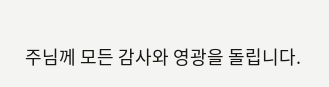주님께 모든 감사와 영광을 돌립니다.